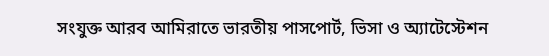সংযুক্ত আরব আমিরাতে ভারতীয় পাসপোর্ট, ভিসা ও অ্যাটেস্টেশন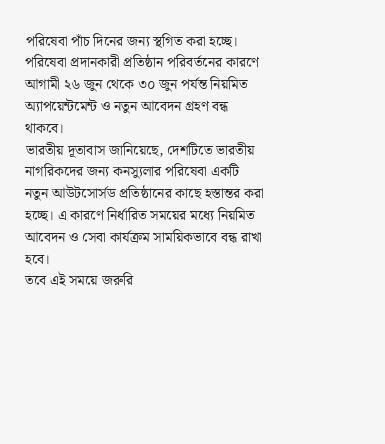পরিষেবা পাঁচ দিনের জন্য স্থগিত করা হচ্ছে। পরিষেবা প্রদানকারী প্রতিষ্ঠান পরিবর্তনের কারণে আগামী ২৬ জুন থেকে ৩০ জুন পর্যন্ত নিয়মিত অ্যাপয়েন্টমেন্ট ও নতুন আবেদন গ্রহণ বন্ধ থাকবে।
ভারতীয় দূতাবাস জানিয়েছে, দেশটিতে ভারতীয় নাগরিকদের জন্য কনস্যুলার পরিষেবা একটি নতুন আউটসোর্সড প্রতিষ্ঠানের কাছে হস্তান্তর করা হচ্ছে। এ কারণে নির্ধারিত সময়ের মধ্যে নিয়মিত আবেদন ও সেবা কার্যক্রম সাময়িকভাবে বন্ধ রাখা হবে।
তবে এই সময়ে জরুরি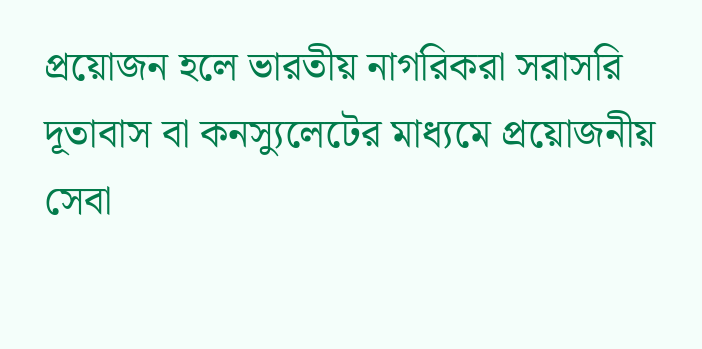প্রয়োজন হলে ভারতীয় নাগরিকরা সরাসরি দূতাবাস বা কনস্যুলেটের মাধ্যমে প্রয়োজনীয় সেবা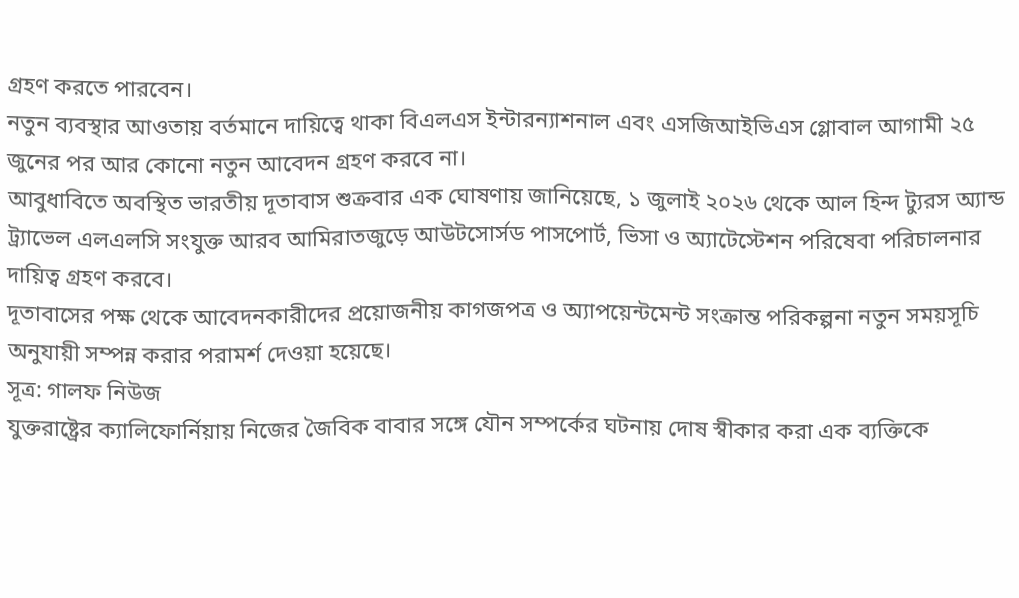গ্রহণ করতে পারবেন।
নতুন ব্যবস্থার আওতায় বর্তমানে দায়িত্বে থাকা বিএলএস ইন্টারন্যাশনাল এবং এসজিআইভিএস গ্লোবাল আগামী ২৫ জুনের পর আর কোনো নতুন আবেদন গ্রহণ করবে না।
আবুধাবিতে অবস্থিত ভারতীয় দূতাবাস শুক্রবার এক ঘোষণায় জানিয়েছে, ১ জুলাই ২০২৬ থেকে আল হিন্দ ট্যুরস অ্যান্ড ট্র্যাভেল এলএলসি সংযুক্ত আরব আমিরাতজুড়ে আউটসোর্সড পাসপোর্ট, ভিসা ও অ্যাটেস্টেশন পরিষেবা পরিচালনার দায়িত্ব গ্রহণ করবে।
দূতাবাসের পক্ষ থেকে আবেদনকারীদের প্রয়োজনীয় কাগজপত্র ও অ্যাপয়েন্টমেন্ট সংক্রান্ত পরিকল্পনা নতুন সময়সূচি অনুযায়ী সম্পন্ন করার পরামর্শ দেওয়া হয়েছে।
সূত্র: গালফ নিউজ
যুক্তরাষ্ট্রের ক্যালিফোর্নিয়ায় নিজের জৈবিক বাবার সঙ্গে যৌন সম্পর্কের ঘটনায় দোষ স্বীকার করা এক ব্যক্তিকে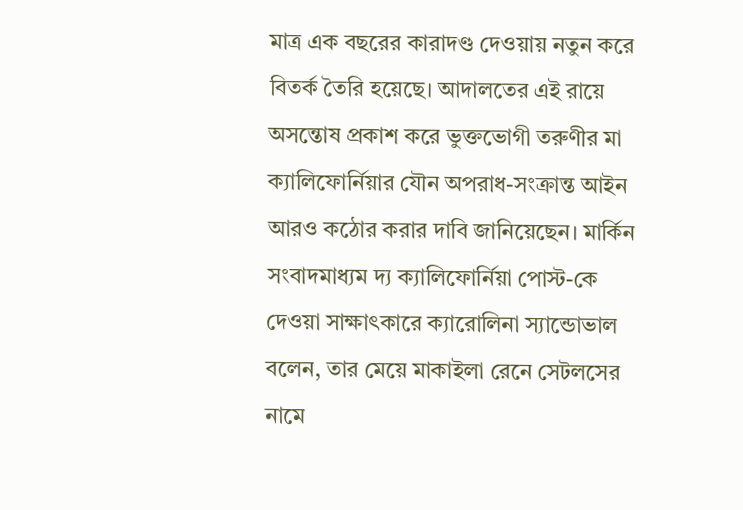মাত্র এক বছরের কারাদণ্ড দেওয়ায় নতুন করে বিতর্ক তৈরি হয়েছে। আদালতের এই রায়ে অসন্তোষ প্রকাশ করে ভুক্তভোগী তরুণীর মা ক্যালিফোর্নিয়ার যৌন অপরাধ-সংক্রান্ত আইন আরও কঠোর করার দাবি জানিয়েছেন। মার্কিন সংবাদমাধ্যম দ্য ক্যালিফোর্নিয়া পোস্ট-কে দেওয়া সাক্ষাৎকারে ক্যারোলিনা স্যান্ডোভাল বলেন, তার মেয়ে মাকাইলা রেনে সেটলসের নামে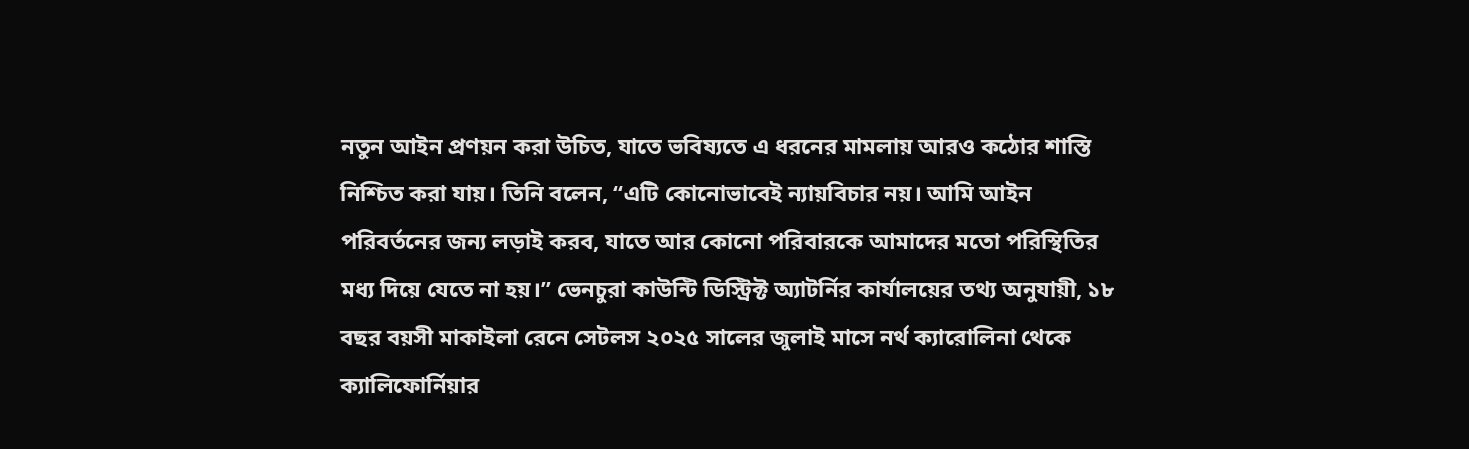নতুন আইন প্রণয়ন করা উচিত, যাতে ভবিষ্যতে এ ধরনের মামলায় আরও কঠোর শাস্তি নিশ্চিত করা যায়। তিনি বলেন, “এটি কোনোভাবেই ন্যায়বিচার নয়। আমি আইন পরিবর্তনের জন্য লড়াই করব, যাতে আর কোনো পরিবারকে আমাদের মতো পরিস্থিতির মধ্য দিয়ে যেতে না হয়।” ভেনচুরা কাউন্টি ডিস্ট্রিক্ট অ্যাটর্নির কার্যালয়ের তথ্য অনুযায়ী, ১৮ বছর বয়সী মাকাইলা রেনে সেটলস ২০২৫ সালের জুলাই মাসে নর্থ ক্যারোলিনা থেকে ক্যালিফোর্নিয়ার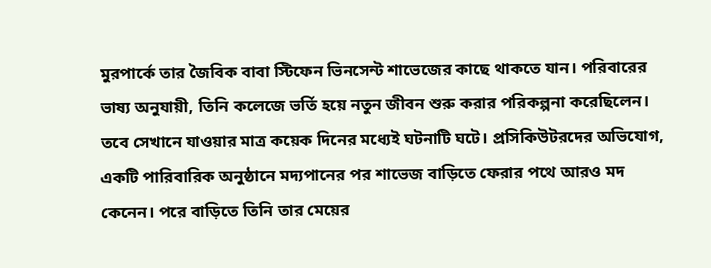মুরপার্কে তার জৈবিক বাবা স্টিফেন ভিনসেন্ট শাভেজের কাছে থাকতে যান। পরিবারের ভাষ্য অনুযায়ী, তিনি কলেজে ভর্তি হয়ে নতুন জীবন শুরু করার পরিকল্পনা করেছিলেন। তবে সেখানে যাওয়ার মাত্র কয়েক দিনের মধ্যেই ঘটনাটি ঘটে। প্রসিকিউটরদের অভিযোগ, একটি পারিবারিক অনুষ্ঠানে মদ্যপানের পর শাভেজ বাড়িতে ফেরার পথে আরও মদ কেনেন। পরে বাড়িতে তিনি তার মেয়ের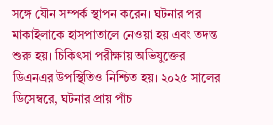সঙ্গে যৌন সম্পর্ক স্থাপন করেন। ঘটনার পর মাকাইলাকে হাসপাতালে নেওয়া হয় এবং তদন্ত শুরু হয়। চিকিৎসা পরীক্ষায় অভিযুক্তের ডিএনএর উপস্থিতিও নিশ্চিত হয়। ২০২৫ সালের ডিসেম্বরে, ঘটনার প্রায় পাঁচ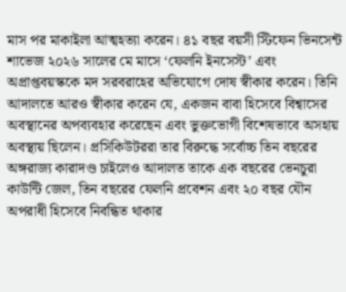মাস পর মাকাইলা আত্মহত্যা করেন। ৪১ বছর বয়সী স্টিফেন ভিনসেন্ট শাভেজ ২০২৬ সালের মে মাসে ‘ফেলনি ইনসেস্ট’ এবং অপ্রাপ্তবয়স্ককে মদ সরবরাহের অভিযোগে দোষ স্বীকার করেন। তিনি আদালতে আরও স্বীকার করেন যে, একজন বাবা হিসেবে বিশ্বাসের অবস্থানের অপব্যবহার করেছেন এবং ভুক্তভোগী বিশেষভাবে অসহায় অবস্থায় ছিলেন। প্রসিকিউটররা তার বিরুদ্ধে সর্বোচ্চ তিন বছরের অঙ্গরাজ্য কারাদণ্ড চাইলেও আদালত তাকে এক বছরের ভেনচুরা কাউন্টি জেল, তিন বছরের ফেলনি প্রবেশন এবং ২০ বছর যৌন অপরাধী হিসেবে নিবন্ধিত থাকার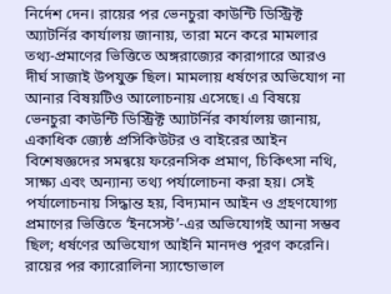নির্দেশ দেন। রায়ের পর ভেনচুরা কাউন্টি ডিস্ট্রিক্ট অ্যাটর্নির কার্যালয় জানায়, তারা মনে করে মামলার তথ্য-প্রমাণের ভিত্তিতে অঙ্গরাজ্যের কারাগারে আরও দীর্ঘ সাজাই উপযুক্ত ছিল। মামলায় ধর্ষণের অভিযোগ না আনার বিষয়টিও আলোচনায় এসেছে। এ বিষয়ে ভেনচুরা কাউন্টি ডিস্ট্রিক্ট অ্যাটর্নির কার্যালয় জানায়, একাধিক জ্যেষ্ঠ প্রসিকিউটর ও বাইরের আইন বিশেষজ্ঞদের সমন্বয়ে ফরেনসিক প্রমাণ, চিকিৎসা নথি, সাক্ষ্য এবং অন্যান্য তথ্য পর্যালোচনা করা হয়। সেই পর্যালোচনায় সিদ্ধান্ত হয়, বিদ্যমান আইন ও গ্রহণযোগ্য প্রমাণের ভিত্তিতে ‘ইনসেস্ট’-এর অভিযোগই আনা সম্ভব ছিল; ধর্ষণের অভিযোগ আইনি মানদণ্ড পূরণ করেনি। রায়ের পর ক্যারোলিনা স্যান্ডোভাল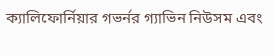ক্যালিফোর্নিয়ার গভর্নর গ্যাভিন নিউসম এবং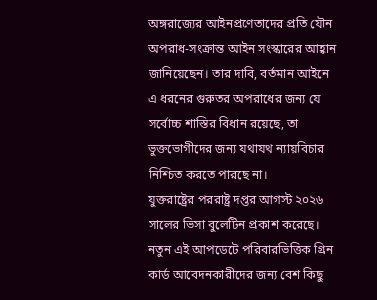অঙ্গরাজ্যের আইনপ্রণেতাদের প্রতি যৌন অপরাধ-সংক্রান্ত আইন সংস্কারের আহ্বান জানিয়েছেন। তার দাবি, বর্তমান আইনে এ ধরনের গুরুতর অপরাধের জন্য যে সর্বোচ্চ শাস্তির বিধান রয়েছে, তা ভুক্তভোগীদের জন্য যথাযথ ন্যায়বিচার নিশ্চিত করতে পারছে না।
যুক্তরাষ্ট্রের পররাষ্ট্র দপ্তর আগস্ট ২০২৬ সালের ভিসা বুলেটিন প্রকাশ করেছে। নতুন এই আপডেটে পরিবারভিত্তিক গ্রিন কার্ড আবেদনকারীদের জন্য বেশ কিছু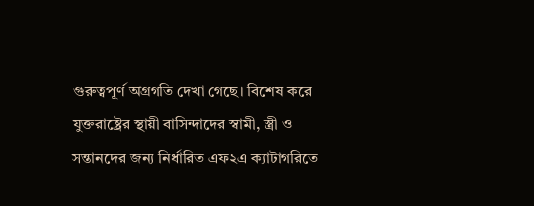গুরুত্বপূর্ণ অগ্রগতি দেখা গেছে। বিশেষ করে যুক্তরাষ্ট্রের স্থায়ী বাসিন্দাদের স্বামী, স্ত্রী ও সন্তানদের জন্য নির্ধারিত এফ২এ ক্যাটাগরিতে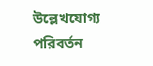উল্লেখযোগ্য পরিবর্তন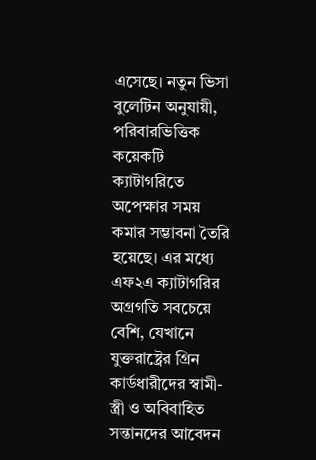এসেছে। নতুন ভিসা বুলেটিন অনুযায়ী, পরিবারভিত্তিক কয়েকটি ক্যাটাগরিতে অপেক্ষার সময় কমার সম্ভাবনা তৈরি হয়েছে। এর মধ্যে এফ২এ ক্যাটাগরির অগ্রগতি সবচেয়ে বেশি, যেখানে যুক্তরাষ্ট্রের গ্রিন কার্ডধারীদের স্বামী-স্ত্রী ও অবিবাহিত সন্তানদের আবেদন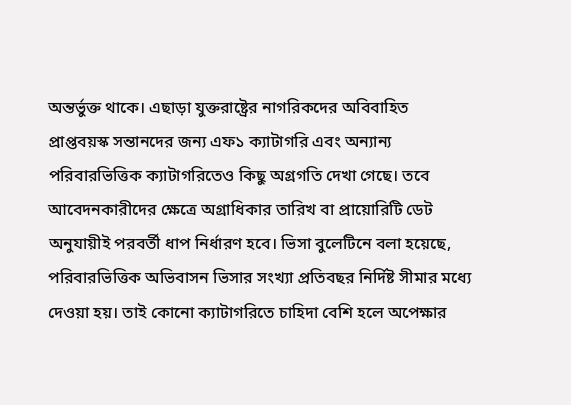অন্তর্ভুক্ত থাকে। এছাড়া যুক্তরাষ্ট্রের নাগরিকদের অবিবাহিত প্রাপ্তবয়স্ক সন্তানদের জন্য এফ১ ক্যাটাগরি এবং অন্যান্য পরিবারভিত্তিক ক্যাটাগরিতেও কিছু অগ্রগতি দেখা গেছে। তবে আবেদনকারীদের ক্ষেত্রে অগ্রাধিকার তারিখ বা প্রায়োরিটি ডেট অনুযায়ীই পরবর্তী ধাপ নির্ধারণ হবে। ভিসা বুলেটিনে বলা হয়েছে, পরিবারভিত্তিক অভিবাসন ভিসার সংখ্যা প্রতিবছর নির্দিষ্ট সীমার মধ্যে দেওয়া হয়। তাই কোনো ক্যাটাগরিতে চাহিদা বেশি হলে অপেক্ষার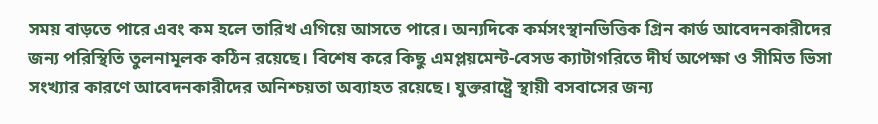সময় বাড়তে পারে এবং কম হলে তারিখ এগিয়ে আসতে পারে। অন্যদিকে কর্মসংস্থানভিত্তিক গ্রিন কার্ড আবেদনকারীদের জন্য পরিস্থিতি তুলনামূলক কঠিন রয়েছে। বিশেষ করে কিছু এমপ্লয়মেন্ট-বেসড ক্যাটাগরিতে দীর্ঘ অপেক্ষা ও সীমিত ভিসা সংখ্যার কারণে আবেদনকারীদের অনিশ্চয়তা অব্যাহত রয়েছে। যুক্তরাষ্ট্রে স্থায়ী বসবাসের জন্য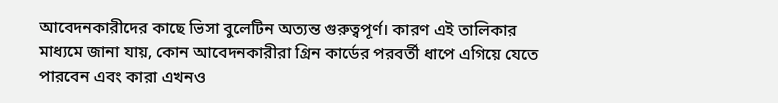আবেদনকারীদের কাছে ভিসা বুলেটিন অত্যন্ত গুরুত্বপূর্ণ। কারণ এই তালিকার মাধ্যমে জানা যায়, কোন আবেদনকারীরা গ্রিন কার্ডের পরবর্তী ধাপে এগিয়ে যেতে পারবেন এবং কারা এখনও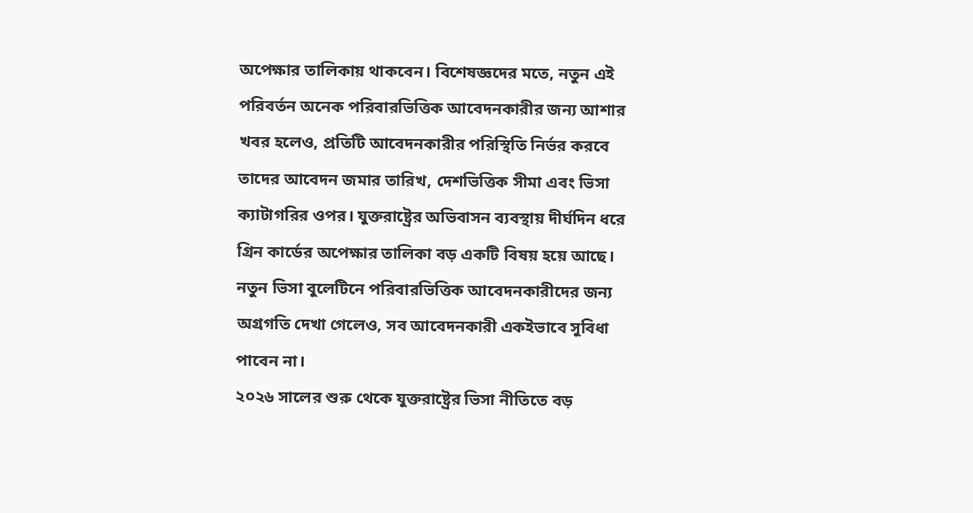অপেক্ষার তালিকায় থাকবেন। বিশেষজ্ঞদের মতে, নতুন এই পরিবর্তন অনেক পরিবারভিত্তিক আবেদনকারীর জন্য আশার খবর হলেও, প্রতিটি আবেদনকারীর পরিস্থিতি নির্ভর করবে তাদের আবেদন জমার তারিখ, দেশভিত্তিক সীমা এবং ভিসা ক্যাটাগরির ওপর। যুক্তরাষ্ট্রের অভিবাসন ব্যবস্থায় দীর্ঘদিন ধরে গ্রিন কার্ডের অপেক্ষার তালিকা বড় একটি বিষয় হয়ে আছে। নতুন ভিসা বুলেটিনে পরিবারভিত্তিক আবেদনকারীদের জন্য অগ্রগতি দেখা গেলেও, সব আবেদনকারী একইভাবে সুবিধা পাবেন না।
২০২৬ সালের শুরু থেকে যুক্তরাষ্ট্রের ভিসা নীতিতে বড়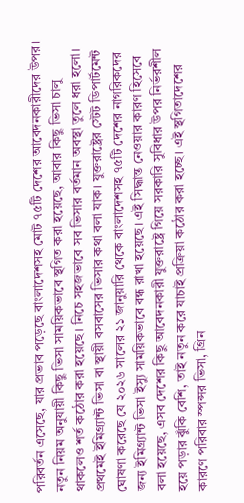পরিবর্তন এসেছে, যার প্রভাব পড়েছে বাংলাদেশসহ মোট ৭৫টি দেশের আবেদনকারীদের উপর। নতুন নিয়ম অনুযায়ী কিছু ভিসা সাময়িকভাবে স্থগিত করা হয়েছে, আবার কিছু ভিসা চালু থাকলেও শর্ত কঠোর করা হয়েছে। নিচে সহজভাবে সব ভিসার বর্তমান অবস্থা তুলে ধরা হলো। প্রথমেই ইমিগ্র্যান্ট ভিসা বা স্থায়ী বসবাসের ভিসার কথা বলা যাক। যুক্তরাষ্ট্রের স্টেট ডিপার্টমেন্ট ঘোষণা করেছে যে ২০২৬ সালের ২১ জানুয়ারি থেকে বাংলাদেশসহ ৭৫টি দেশের নাগরিকদের জন্য ইমিগ্র্যান্ট ভিসা ইস্যু সাময়িকভাবে বন্ধ রাখা হয়েছে। এই সিদ্ধান্ত নেওয়ার কারণ হিসেবে বলা হয়েছে, এসব দেশের কিছু আবেদনকারী যুক্তরাষ্ট্রে গিয়ে সরকারি সুবিধার উপর নির্ভরশীল হয়ে পড়ার ঝুঁকি বেশি, তাই নতুন করে যাচাই প্রক্রিয়া কঠোর করা হচ্ছে। এই স্থগিতাদেশের কারণে পরিবার স্পন্সর ভিসা, গ্রিন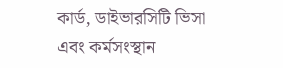কার্ড, ডাইভারসিটি ভিসা এবং কর্মসংস্থান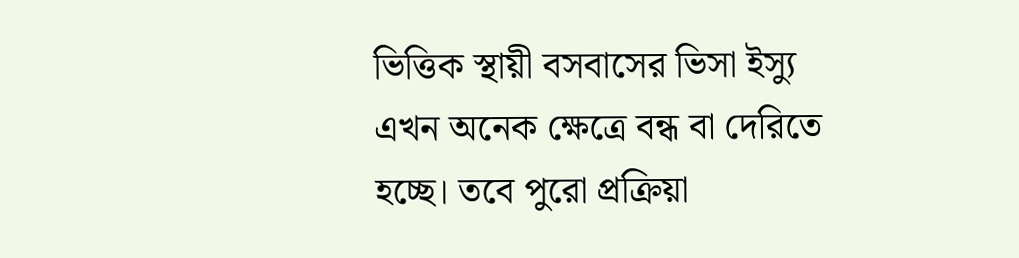ভিত্তিক স্থায়ী বসবাসের ভিসা ইস্যু এখন অনেক ক্ষেত্রে বন্ধ বা দেরিতে হচ্ছে। তবে পুরো প্রক্রিয়া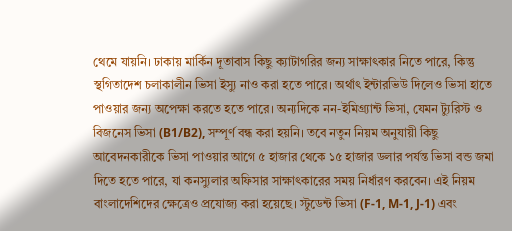থেমে যায়নি। ঢাকায় মার্কিন দূতাবাস কিছু ক্যাটাগরির জন্য সাক্ষাৎকার নিতে পারে, কিন্তু স্থগিতাদেশ চলাকালীন ভিসা ইস্যু নাও করা হতে পারে। অর্থাৎ ইন্টারভিউ দিলেও ভিসা হাতে পাওয়ার জন্য অপেক্ষা করতে হতে পারে। অন্যদিকে নন-ইমিগ্র্যান্ট ভিসা, যেমন ট্যুরিস্ট ও বিজনেস ভিসা (B1/B2), সম্পূর্ণ বন্ধ করা হয়নি। তবে নতুন নিয়ম অনুযায়ী কিছু আবেদনকারীকে ভিসা পাওয়ার আগে ৫ হাজার থেকে ১৫ হাজার ডলার পর্যন্ত ভিসা বন্ড জমা দিতে হতে পারে, যা কনস্যুলার অফিসার সাক্ষাৎকারের সময় নির্ধারণ করবেন। এই নিয়ম বাংলাদেশিদের ক্ষেত্রেও প্রযোজ্য করা হয়েছে। স্টুডেন্ট ভিসা (F-1, M-1, J-1) এবং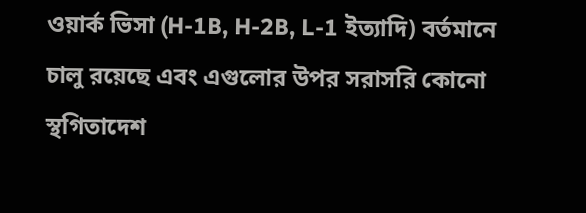ওয়ার্ক ভিসা (H-1B, H-2B, L-1 ইত্যাদি) বর্তমানে চালু রয়েছে এবং এগুলোর উপর সরাসরি কোনো স্থগিতাদেশ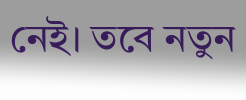নেই। তবে নতুন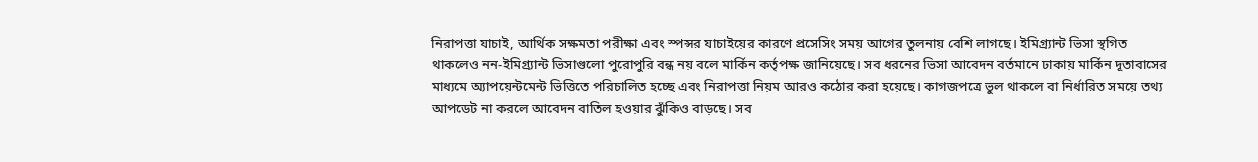নিরাপত্তা যাচাই, আর্থিক সক্ষমতা পরীক্ষা এবং স্পন্সর যাচাইয়ের কারণে প্রসেসিং সময় আগের তুলনায় বেশি লাগছে। ইমিগ্র্যান্ট ভিসা স্থগিত থাকলেও নন-ইমিগ্র্যান্ট ভিসাগুলো পুরোপুরি বন্ধ নয় বলে মার্কিন কর্তৃপক্ষ জানিয়েছে। সব ধরনের ভিসা আবেদন বর্তমানে ঢাকায় মার্কিন দূতাবাসের মাধ্যমে অ্যাপয়েন্টমেন্ট ভিত্তিতে পরিচালিত হচ্ছে এবং নিরাপত্তা নিয়ম আরও কঠোর করা হয়েছে। কাগজপত্রে ভুল থাকলে বা নির্ধারিত সময়ে তথ্য আপডেট না করলে আবেদন বাতিল হওয়ার ঝুঁকিও বাড়ছে। সব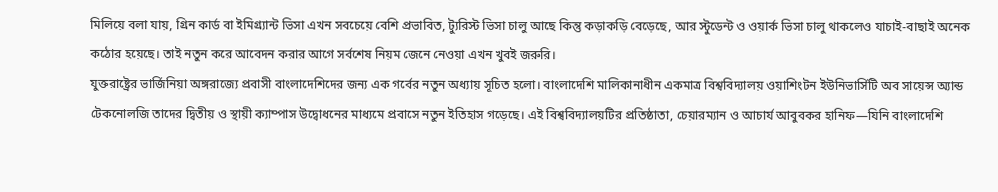মিলিয়ে বলা যায়, গ্রিন কার্ড বা ইমিগ্র্যান্ট ভিসা এখন সবচেয়ে বেশি প্রভাবিত, ট্যুরিস্ট ভিসা চালু আছে কিন্তু কড়াকড়ি বেড়েছে, আর স্টুডেন্ট ও ওয়ার্ক ভিসা চালু থাকলেও যাচাই-বাছাই অনেক কঠোর হয়েছে। তাই নতুন করে আবেদন করার আগে সর্বশেষ নিয়ম জেনে নেওয়া এখন খুবই জরুরি।
যুক্তরাষ্ট্রের ভার্জিনিয়া অঙ্গরাজ্যে প্রবাসী বাংলাদেশিদের জন্য এক গর্বের নতুন অধ্যায় সূচিত হলো। বাংলাদেশি মালিকানাধীন একমাত্র বিশ্ববিদ্যালয় ওয়াশিংটন ইউনিভার্সিটি অব সায়েন্স অ্যান্ড টেকনোলজি তাদের দ্বিতীয় ও স্থায়ী ক্যাম্পাস উদ্বোধনের মাধ্যমে প্রবাসে নতুন ইতিহাস গড়েছে। এই বিশ্ববিদ্যালয়টির প্রতিষ্ঠাতা, চেয়ারম্যান ও আচার্য আবুবকর হানিফ—যিনি বাংলাদেশি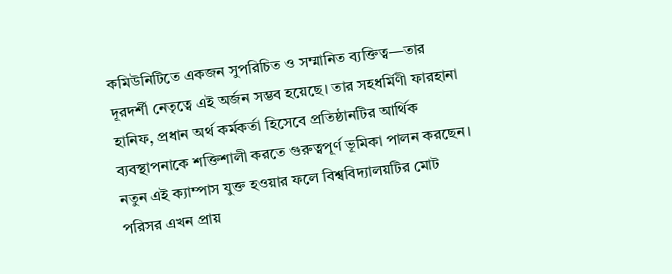কমিউনিটিতে একজন সুপরিচিত ও সম্মানিত ব্যক্তিত্ব—তার দূরদর্শী নেতৃত্বে এই অর্জন সম্ভব হয়েছে। তার সহধর্মিণী ফারহানা হানিফ, প্রধান অর্থ কর্মকর্তা হিসেবে প্রতিষ্ঠানটির আর্থিক ব্যবস্থাপনাকে শক্তিশালী করতে গুরুত্বপূর্ণ ভূমিকা পালন করছেন। নতুন এই ক্যাম্পাস যুক্ত হওয়ার ফলে বিশ্ববিদ্যালয়টির মোট পরিসর এখন প্রায়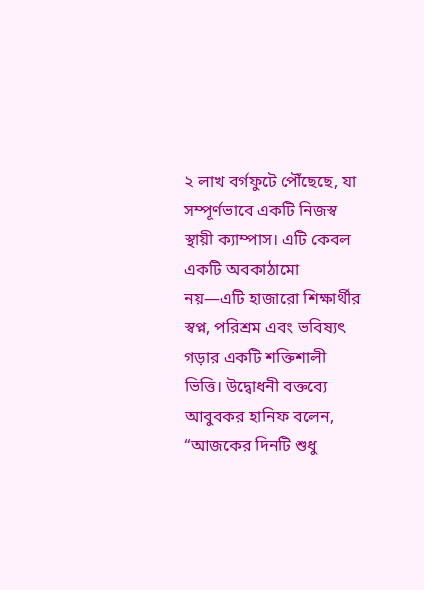২ লাখ বর্গফুটে পৌঁছেছে, যা সম্পূর্ণভাবে একটি নিজস্ব স্থায়ী ক্যাম্পাস। এটি কেবল একটি অবকাঠামো নয়—এটি হাজারো শিক্ষার্থীর স্বপ্ন, পরিশ্রম এবং ভবিষ্যৎ গড়ার একটি শক্তিশালী ভিত্তি। উদ্বোধনী বক্তব্যে আবুবকর হানিফ বলেন, “আজকের দিনটি শুধু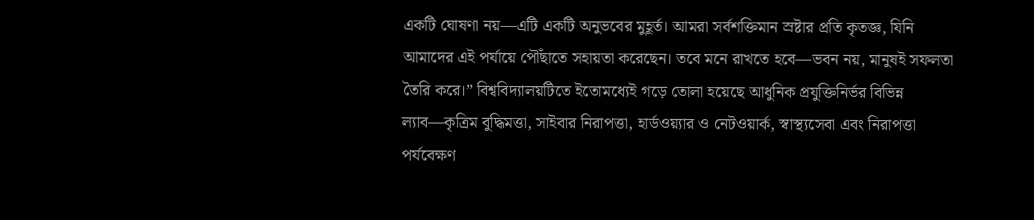একটি ঘোষণা নয়—এটি একটি অনুভবের মুহূর্ত। আমরা সর্বশক্তিমান স্রষ্টার প্রতি কৃতজ্ঞ, যিনি আমাদের এই পর্যায়ে পৌঁছাতে সহায়তা করেছেন। তবে মনে রাখতে হবে—ভবন নয়, মানুষই সফলতা তৈরি করে।” বিশ্ববিদ্যালয়টিতে ইতোমধ্যেই গড়ে তোলা হয়েছে আধুনিক প্রযুক্তিনির্ভর বিভিন্ন ল্যাব—কৃত্রিম বুদ্ধিমত্তা, সাইবার নিরাপত্তা, হার্ডওয়্যার ও নেটওয়ার্ক, স্বাস্থ্যসেবা এবং নিরাপত্তা পর্যবেক্ষণ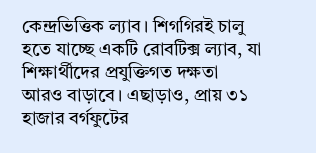কেন্দ্রভিত্তিক ল্যাব। শিগগিরই চালু হতে যাচ্ছে একটি রোবটিক্স ল্যাব, যা শিক্ষার্থীদের প্রযুক্তিগত দক্ষতা আরও বাড়াবে। এছাড়াও, প্রায় ৩১ হাজার বর্গফুটের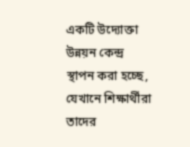একটি উদ্যোক্তা উন্নয়ন কেন্দ্র স্থাপন করা হচ্ছে, যেখানে শিক্ষার্থীরা তাদের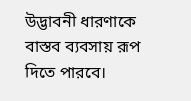উদ্ভাবনী ধারণাকে বাস্তব ব্যবসায় রূপ দিতে পারবে।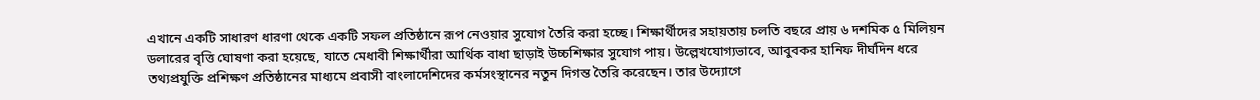এখানে একটি সাধারণ ধারণা থেকে একটি সফল প্রতিষ্ঠানে রূপ নেওয়ার সুযোগ তৈরি করা হচ্ছে। শিক্ষার্থীদের সহায়তায় চলতি বছরে প্রায় ৬ দশমিক ৫ মিলিয়ন ডলারের বৃত্তি ঘোষণা করা হয়েছে, যাতে মেধাবী শিক্ষার্থীরা আর্থিক বাধা ছাড়াই উচ্চশিক্ষার সুযোগ পায়। উল্লেখযোগ্যভাবে, আবুবকর হানিফ দীর্ঘদিন ধরে তথ্যপ্রযুক্তি প্রশিক্ষণ প্রতিষ্ঠানের মাধ্যমে প্রবাসী বাংলাদেশিদের কর্মসংস্থানের নতুন দিগন্ত তৈরি করেছেন। তার উদ্যোগে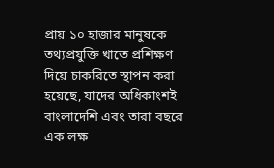প্রায় ১০ হাজার মানুষকে তথ্যপ্রযুক্তি খাতে প্রশিক্ষণ দিয়ে চাকরিতে স্থাপন করা হয়েছে, যাদের অধিকাংশই বাংলাদেশি এবং তারা বছরে এক লক্ষ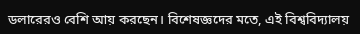ডলারেরও বেশি আয় করছেন। বিশেষজ্ঞদের মতে, এই বিশ্ববিদ্যালয়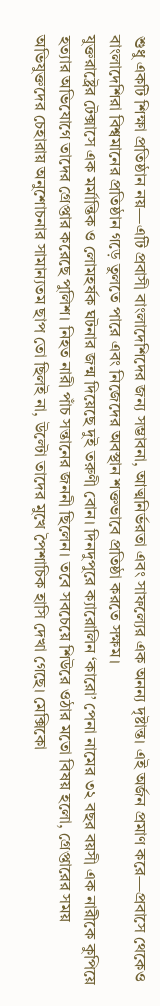শুধু একটি শিক্ষা প্রতিষ্ঠান নয়—এটি প্রবাসী বাংলাদেশিদের জন্য সম্ভাবনা, আত্মনির্ভরতা এবং সাফল্যের এক অনন্য দৃষ্টান্ত। এই অর্জন প্রমাণ করে—প্রবাসে থেকেও বাংলাদেশিরা বিশ্বমানের প্রতিষ্ঠান গড়ে তুলতে পারে এবং নিজেদের অবস্থান শক্তভাবে প্রতিষ্ঠা করতে সক্ষম।
যুক্তরাষ্ট্রের টেক্সাসে এক মর্মান্তিক ও লোমহর্ষক ঘটনার জন্ম দিয়েছে দুই তরুণী বোন। দিনদুপুরে ক্যারোলিন ‘কারো’ পেনা নামের ৩২ বছর বয়সী এক নারীকে কুপিয়ে হত্যার অভিযোগে তাদের গ্রেপ্তার করেছে পুলিশ। নিহত নারী পাঁচ সন্তানের জননী ছিলেন। তবে সবচেয়ে শিউরে ওঠার মতো বিষয় হলো, গ্রেপ্তারের সময় অভিযুক্তদের চেহারায় অনুশোচনার সামান্যতম ছাপ তো ছিলই না, উল্টো তাদের মুখে পৈশাচিক হাসি দেখা গেছে। মেক্সিকো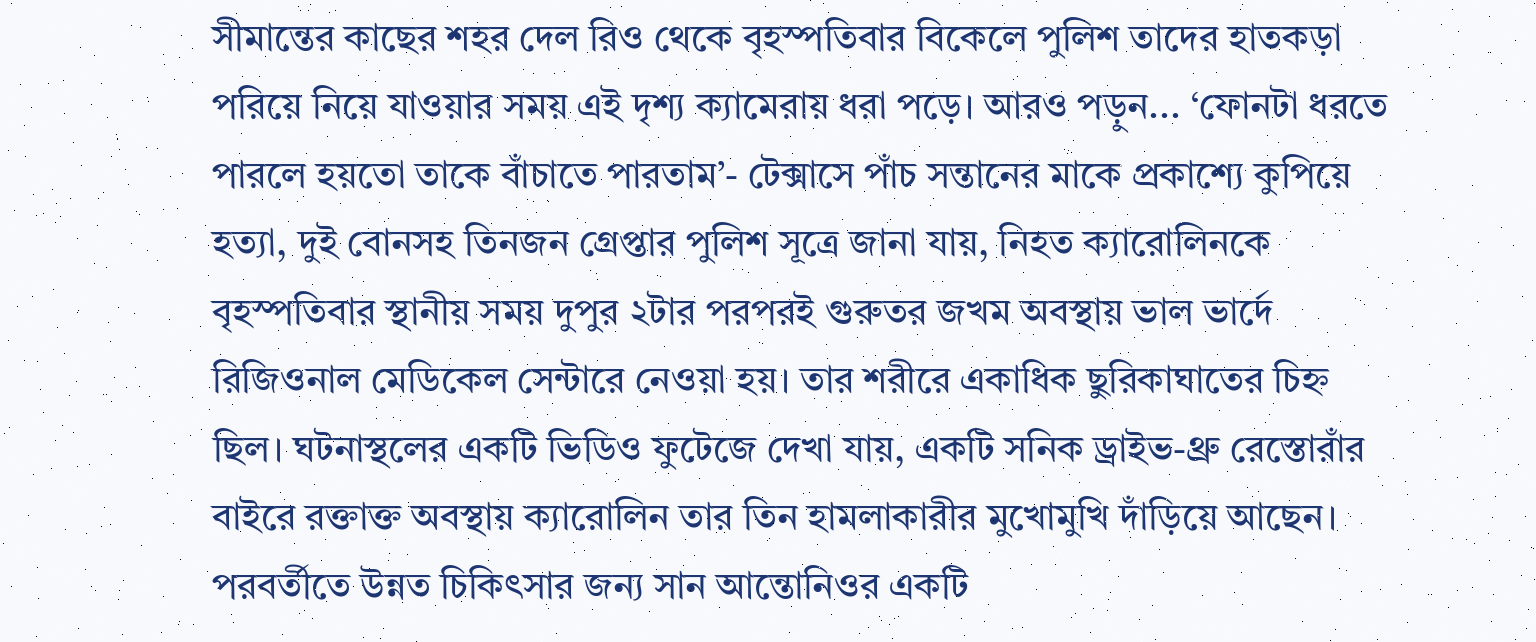সীমান্তের কাছের শহর দেল রিও থেকে বৃহস্পতিবার বিকেলে পুলিশ তাদের হাতকড়া পরিয়ে নিয়ে যাওয়ার সময় এই দৃশ্য ক্যামেরায় ধরা পড়ে। আরও পড়ুন... ‘ফোনটা ধরতে পারলে হয়তো তাকে বাঁচাতে পারতাম’- টেক্সাসে পাঁচ সন্তানের মাকে প্রকাশ্যে কুপিয়ে হত্যা, দুই বোনসহ তিনজন গ্রেপ্তার পুলিশ সূত্রে জানা যায়, নিহত ক্যারোলিনকে বৃহস্পতিবার স্থানীয় সময় দুপুর ২টার পরপরই গুরুতর জখম অবস্থায় ভাল ভার্দে রিজিওনাল মেডিকেল সেন্টারে নেওয়া হয়। তার শরীরে একাধিক ছুরিকাঘাতের চিহ্ন ছিল। ঘটনাস্থলের একটি ভিডিও ফুটেজে দেখা যায়, একটি সনিক ড্রাইভ-থ্রু রেস্তোরাঁর বাইরে রক্তাক্ত অবস্থায় ক্যারোলিন তার তিন হামলাকারীর মুখোমুখি দাঁড়িয়ে আছেন। পরবর্তীতে উন্নত চিকিৎসার জন্য সান আন্তোনিওর একটি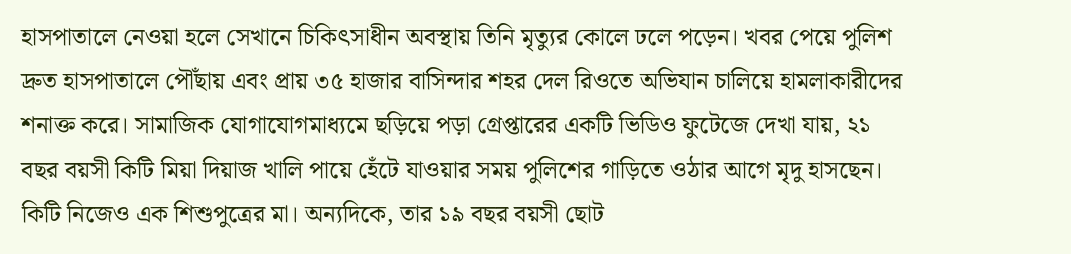হাসপাতালে নেওয়া হলে সেখানে চিকিৎসাধীন অবস্থায় তিনি মৃত্যুর কোলে ঢলে পড়েন। খবর পেয়ে পুলিশ দ্রুত হাসপাতালে পৌঁছায় এবং প্রায় ৩৫ হাজার বাসিন্দার শহর দেল রিওতে অভিযান চালিয়ে হামলাকারীদের শনাক্ত করে। সামাজিক যোগাযোগমাধ্যমে ছড়িয়ে পড়া গ্রেপ্তারের একটি ভিডিও ফুটেজে দেখা যায়, ২১ বছর বয়সী কিটি মিয়া দিয়াজ খালি পায়ে হেঁটে যাওয়ার সময় পুলিশের গাড়িতে ওঠার আগে মৃদু হাসছেন। কিটি নিজেও এক শিশুপুত্রের মা। অন্যদিকে, তার ১৯ বছর বয়সী ছোট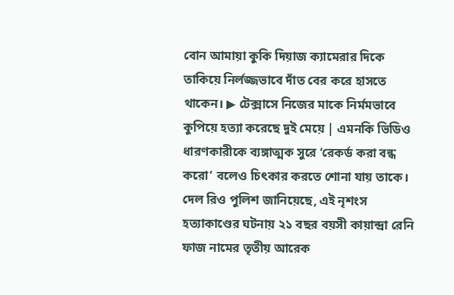বোন আমায়া কুকি দিয়াজ ক্যামেরার দিকে তাকিয়ে নির্লজ্জভাবে দাঁত বের করে হাসতে থাকেন। ▶ টেক্সাসে নিজের মাকে নির্মমভাবে কুপিয়ে হত্যা করেছে দুই মেয়ে | এমনকি ভিডিও ধারণকারীকে ব্যঙ্গাত্মক সুরে ‘রেকর্ড করা বন্ধ করো’ বলেও চিৎকার করতে শোনা যায় তাকে। দেল রিও পুলিশ জানিয়েছে, এই নৃশংস হত্যাকাণ্ডের ঘটনায় ২১ বছর বয়সী কায়ান্দ্রা রেনি ফাজ নামের তৃতীয় আরেক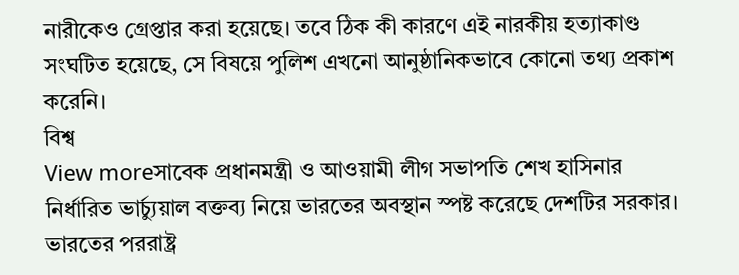নারীকেও গ্রেপ্তার করা হয়েছে। তবে ঠিক কী কারণে এই নারকীয় হত্যাকাণ্ড সংঘটিত হয়েছে, সে বিষয়ে পুলিশ এখনো আনুষ্ঠানিকভাবে কোনো তথ্য প্রকাশ করেনি।
বিশ্ব
View moreসাবেক প্রধানমন্ত্রী ও আওয়ামী লীগ সভাপতি শেখ হাসিনার নির্ধারিত ভার্চ্যুয়াল বক্তব্য নিয়ে ভারতের অবস্থান স্পষ্ট করেছে দেশটির সরকার। ভারতের পররাষ্ট্র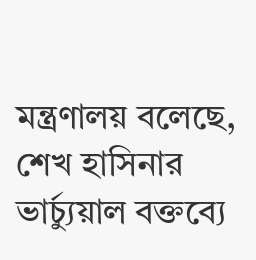মন্ত্রণালয় বলেছে, শেখ হাসিনার ভার্চ্যুয়াল বক্তব্যে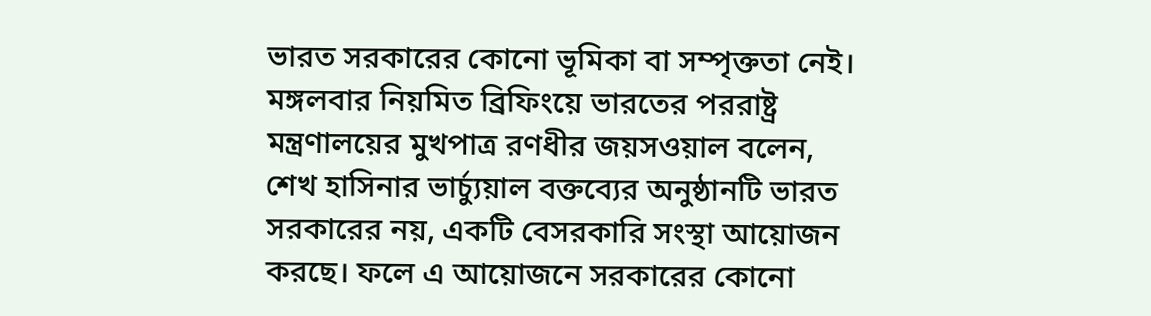ভারত সরকারের কোনো ভূমিকা বা সম্পৃক্ততা নেই। মঙ্গলবার নিয়মিত ব্রিফিংয়ে ভারতের পররাষ্ট্র মন্ত্রণালয়ের মুখপাত্র রণধীর জয়সওয়াল বলেন, শেখ হাসিনার ভার্চ্যুয়াল বক্তব্যের অনুষ্ঠানটি ভারত সরকারের নয়, একটি বেসরকারি সংস্থা আয়োজন করছে। ফলে এ আয়োজনে সরকারের কোনো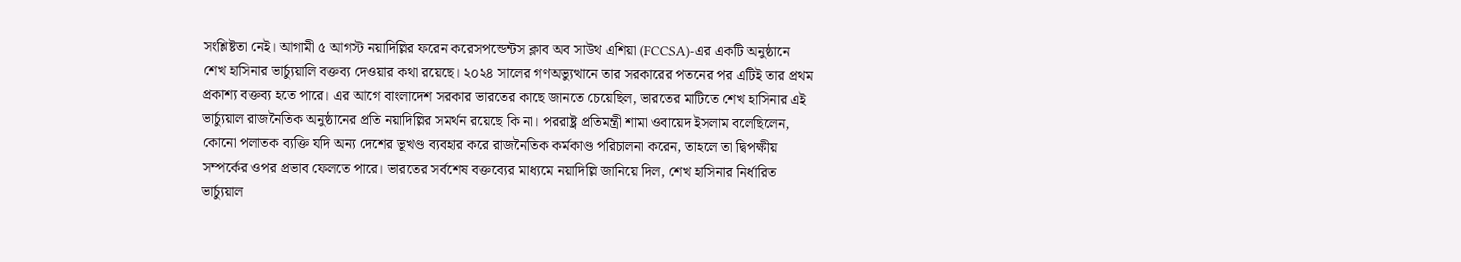সংশ্লিষ্টতা নেই। আগামী ৫ আগস্ট নয়াদিল্লির ফরেন করেসপন্ডেন্টস ক্লাব অব সাউথ এশিয়া (FCCSA)-এর একটি অনুষ্ঠানে শেখ হাসিনার ভার্চ্যুয়ালি বক্তব্য দেওয়ার কথা রয়েছে। ২০২৪ সালের গণঅভ্যুত্থানে তার সরকারের পতনের পর এটিই তার প্রথম প্রকাশ্য বক্তব্য হতে পারে। এর আগে বাংলাদেশ সরকার ভারতের কাছে জানতে চেয়েছিল, ভারতের মাটিতে শেখ হাসিনার এই ভার্চ্যুয়াল রাজনৈতিক অনুষ্ঠানের প্রতি নয়াদিল্লির সমর্থন রয়েছে কি না। পররাষ্ট্র প্রতিমন্ত্রী শামা ওবায়েদ ইসলাম বলেছিলেন, কোনো পলাতক ব্যক্তি যদি অন্য দেশের ভূখণ্ড ব্যবহার করে রাজনৈতিক কর্মকাণ্ড পরিচালনা করেন, তাহলে তা দ্বিপক্ষীয় সম্পর্কের ওপর প্রভাব ফেলতে পারে। ভারতের সর্বশেষ বক্তব্যের মাধ্যমে নয়াদিল্লি জানিয়ে দিল, শেখ হাসিনার নির্ধারিত ভার্চ্যুয়াল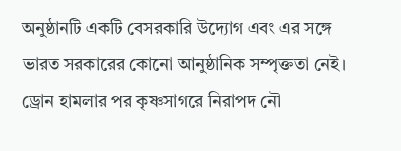অনুষ্ঠানটি একটি বেসরকারি উদ্যোগ এবং এর সঙ্গে ভারত সরকারের কোনো আনুষ্ঠানিক সম্পৃক্ততা নেই।
ড্রোন হামলার পর কৃষ্ণসাগরে নিরাপদ নৌ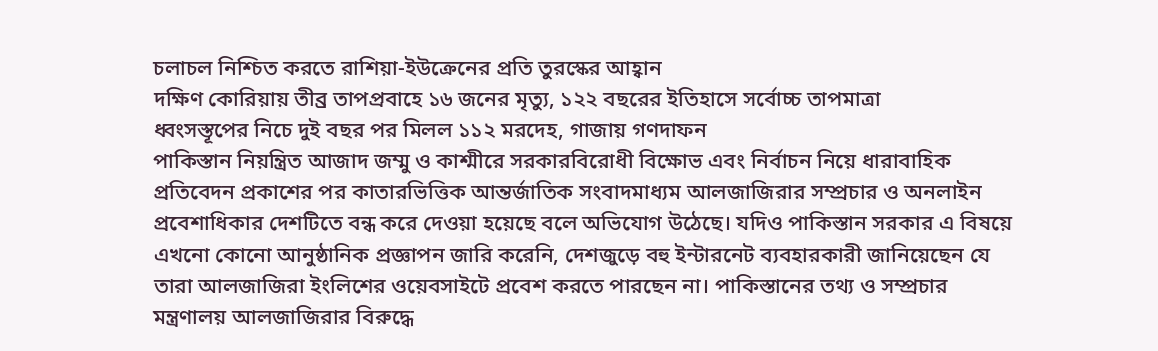চলাচল নিশ্চিত করতে রাশিয়া-ইউক্রেনের প্রতি তুরস্কের আহ্বান
দক্ষিণ কোরিয়ায় তীব্র তাপপ্রবাহে ১৬ জনের মৃত্যু, ১২২ বছরের ইতিহাসে সর্বোচ্চ তাপমাত্রা
ধ্বংসস্তূপের নিচে দুই বছর পর মিলল ১১২ মরদেহ, গাজায় গণদাফন
পাকিস্তান নিয়ন্ত্রিত আজাদ জম্মু ও কাশ্মীরে সরকারবিরোধী বিক্ষোভ এবং নির্বাচন নিয়ে ধারাবাহিক প্রতিবেদন প্রকাশের পর কাতারভিত্তিক আন্তর্জাতিক সংবাদমাধ্যম আলজাজিরার সম্প্রচার ও অনলাইন প্রবেশাধিকার দেশটিতে বন্ধ করে দেওয়া হয়েছে বলে অভিযোগ উঠেছে। যদিও পাকিস্তান সরকার এ বিষয়ে এখনো কোনো আনুষ্ঠানিক প্রজ্ঞাপন জারি করেনি, দেশজুড়ে বহু ইন্টারনেট ব্যবহারকারী জানিয়েছেন যে তারা আলজাজিরা ইংলিশের ওয়েবসাইটে প্রবেশ করতে পারছেন না। পাকিস্তানের তথ্য ও সম্প্রচার মন্ত্রণালয় আলজাজিরার বিরুদ্ধে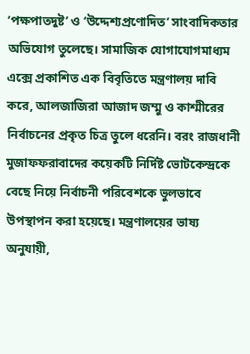‘পক্ষপাতদুষ্ট’ ও ‘উদ্দেশ্যপ্রণোদিত’ সাংবাদিকতার অভিযোগ তুলেছে। সামাজিক যোগাযোগমাধ্যম এক্সে প্রকাশিত এক বিবৃতিতে মন্ত্রণালয় দাবি করে, আলজাজিরা আজাদ জম্মু ও কাশ্মীরের নির্বাচনের প্রকৃত চিত্র তুলে ধরেনি। বরং রাজধানী মুজাফফরাবাদের কয়েকটি নির্দিষ্ট ভোটকেন্দ্রকে বেছে নিয়ে নির্বাচনী পরিবেশকে ভুলভাবে উপস্থাপন করা হয়েছে। মন্ত্রণালয়ের ভাষ্য অনুযায়ী,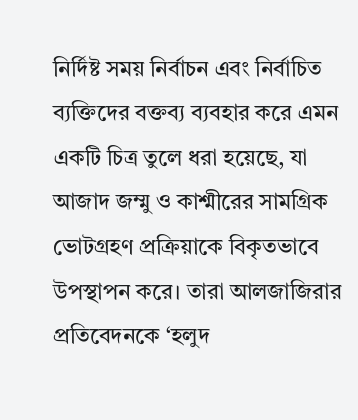নির্দিষ্ট সময় নির্বাচন এবং নির্বাচিত ব্যক্তিদের বক্তব্য ব্যবহার করে এমন একটি চিত্র তুলে ধরা হয়েছে, যা আজাদ জম্মু ও কাশ্মীরের সামগ্রিক ভোটগ্রহণ প্রক্রিয়াকে বিকৃতভাবে উপস্থাপন করে। তারা আলজাজিরার প্রতিবেদনকে ‘হলুদ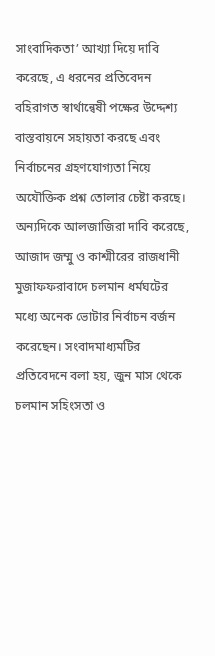সাংবাদিকতা’ আখ্যা দিয়ে দাবি করেছে, এ ধরনের প্রতিবেদন বহিরাগত স্বার্থান্বেষী পক্ষের উদ্দেশ্য বাস্তবায়নে সহায়তা করছে এবং নির্বাচনের গ্রহণযোগ্যতা নিয়ে অযৌক্তিক প্রশ্ন তোলার চেষ্টা করছে। অন্যদিকে আলজাজিরা দাবি করেছে, আজাদ জম্মু ও কাশ্মীরের রাজধানী মুজাফফরাবাদে চলমান ধর্মঘটের মধ্যে অনেক ভোটার নির্বাচন বর্জন করেছেন। সংবাদমাধ্যমটির প্রতিবেদনে বলা হয়, জুন মাস থেকে চলমান সহিংসতা ও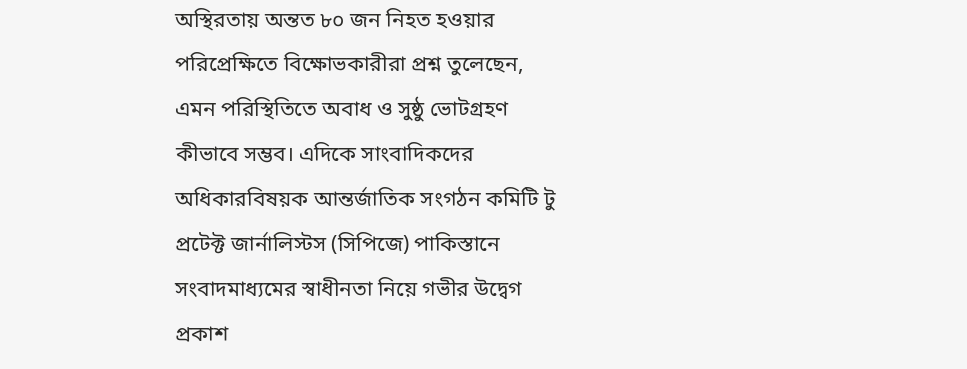অস্থিরতায় অন্তত ৮০ জন নিহত হওয়ার পরিপ্রেক্ষিতে বিক্ষোভকারীরা প্রশ্ন তুলেছেন, এমন পরিস্থিতিতে অবাধ ও সুষ্ঠু ভোটগ্রহণ কীভাবে সম্ভব। এদিকে সাংবাদিকদের অধিকারবিষয়ক আন্তর্জাতিক সংগঠন কমিটি টু প্রটেক্ট জার্নালিস্টস (সিপিজে) পাকিস্তানে সংবাদমাধ্যমের স্বাধীনতা নিয়ে গভীর উদ্বেগ প্রকাশ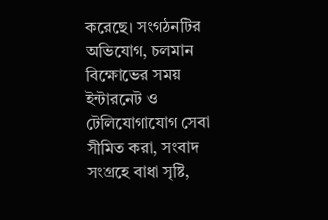করেছে। সংগঠনটির অভিযোগ, চলমান বিক্ষোভের সময় ইন্টারনেট ও টেলিযোগাযোগ সেবা সীমিত করা, সংবাদ সংগ্রহে বাধা সৃষ্টি,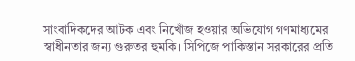সাংবাদিকদের আটক এবং নিখোঁজ হওয়ার অভিযোগ গণমাধ্যমের স্বাধীনতার জন্য গুরুতর হুমকি। সিপিজে পাকিস্তান সরকারের প্রতি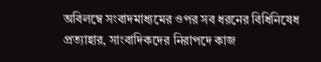অবিলম্বে সংবাদমাধ্যমের ওপর সব ধরনের বিধিনিষেধ প্রত্যাহার, সাংবাদিকদের নিরাপদে কাজ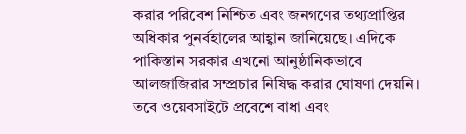করার পরিবেশ নিশ্চিত এবং জনগণের তথ্যপ্রাপ্তির অধিকার পুনর্বহালের আহ্বান জানিয়েছে। এদিকে পাকিস্তান সরকার এখনো আনুষ্ঠানিকভাবে আলজাজিরার সম্প্রচার নিষিদ্ধ করার ঘোষণা দেয়নি। তবে ওয়েবসাইটে প্রবেশে বাধা এবং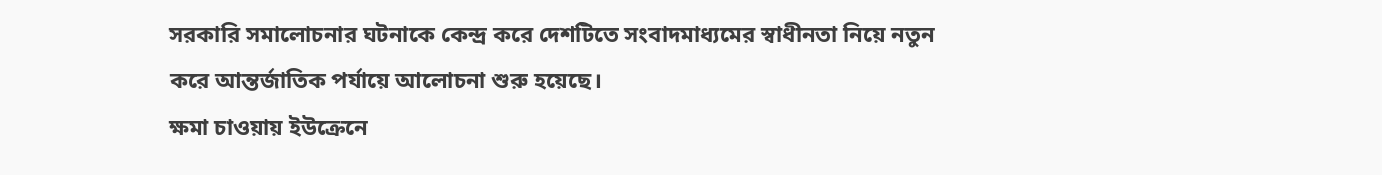সরকারি সমালোচনার ঘটনাকে কেন্দ্র করে দেশটিতে সংবাদমাধ্যমের স্বাধীনতা নিয়ে নতুন করে আন্তর্জাতিক পর্যায়ে আলোচনা শুরু হয়েছে।
ক্ষমা চাওয়ায় ইউক্রেনে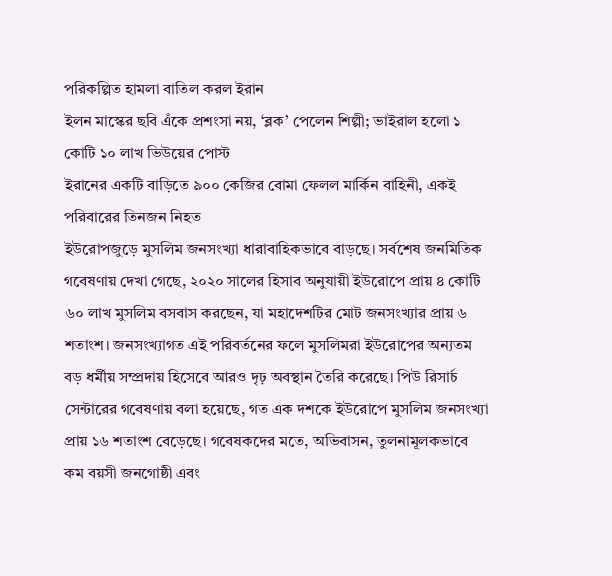পরিকল্পিত হামলা বাতিল করল ইরান
ইলন মাস্কের ছবি এঁকে প্রশংসা নয়, ‘ব্লক’ পেলেন শিল্পী; ভাইরাল হলো ১ কোটি ১০ লাখ ভিউয়ের পোস্ট
ইরানের একটি বাড়িতে ৯০০ কেজির বোমা ফেলল মার্কিন বাহিনী, একই পরিবারের তিনজন নিহত
ইউরোপজুড়ে মুসলিম জনসংখ্যা ধারাবাহিকভাবে বাড়ছে। সর্বশেষ জনমিতিক গবেষণায় দেখা গেছে, ২০২০ সালের হিসাব অনুযায়ী ইউরোপে প্রায় ৪ কোটি ৬০ লাখ মুসলিম বসবাস করছেন, যা মহাদেশটির মোট জনসংখ্যার প্রায় ৬ শতাংশ। জনসংখ্যাগত এই পরিবর্তনের ফলে মুসলিমরা ইউরোপের অন্যতম বড় ধর্মীয় সম্প্রদায় হিসেবে আরও দৃঢ় অবস্থান তৈরি করেছে। পিউ রিসার্চ সেন্টারের গবেষণায় বলা হয়েছে, গত এক দশকে ইউরোপে মুসলিম জনসংখ্যা প্রায় ১৬ শতাংশ বেড়েছে। গবেষকদের মতে, অভিবাসন, তুলনামূলকভাবে কম বয়সী জনগোষ্ঠী এবং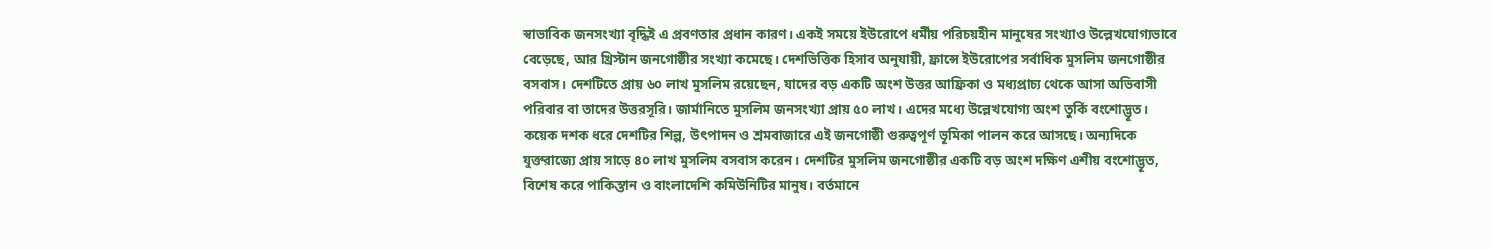স্বাভাবিক জনসংখ্যা বৃদ্ধিই এ প্রবণতার প্রধান কারণ। একই সময়ে ইউরোপে ধর্মীয় পরিচয়হীন মানুষের সংখ্যাও উল্লেখযোগ্যভাবে বেড়েছে, আর খ্রিস্টান জনগোষ্ঠীর সংখ্যা কমেছে। দেশভিত্তিক হিসাব অনুযায়ী, ফ্রান্সে ইউরোপের সর্বাধিক মুসলিম জনগোষ্ঠীর বসবাস। দেশটিতে প্রায় ৬০ লাখ মুসলিম রয়েছেন, যাদের বড় একটি অংশ উত্তর আফ্রিকা ও মধ্যপ্রাচ্য থেকে আসা অভিবাসী পরিবার বা তাদের উত্তরসূরি। জার্মানিতে মুসলিম জনসংখ্যা প্রায় ৫০ লাখ। এদের মধ্যে উল্লেখযোগ্য অংশ তুর্কি বংশোদ্ভূত। কয়েক দশক ধরে দেশটির শিল্প, উৎপাদন ও শ্রমবাজারে এই জনগোষ্ঠী গুরুত্বপূর্ণ ভূমিকা পালন করে আসছে। অন্যদিকে যুক্তরাজ্যে প্রায় সাড়ে ৪০ লাখ মুসলিম বসবাস করেন। দেশটির মুসলিম জনগোষ্ঠীর একটি বড় অংশ দক্ষিণ এশীয় বংশোদ্ভূত, বিশেষ করে পাকিস্তান ও বাংলাদেশি কমিউনিটির মানুষ। বর্তমানে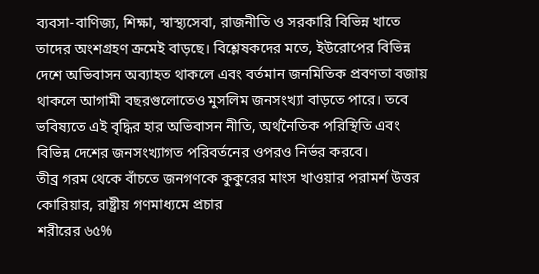ব্যবসা-বাণিজ্য, শিক্ষা, স্বাস্থ্যসেবা, রাজনীতি ও সরকারি বিভিন্ন খাতে তাদের অংশগ্রহণ ক্রমেই বাড়ছে। বিশ্লেষকদের মতে, ইউরোপের বিভিন্ন দেশে অভিবাসন অব্যাহত থাকলে এবং বর্তমান জনমিতিক প্রবণতা বজায় থাকলে আগামী বছরগুলোতেও মুসলিম জনসংখ্যা বাড়তে পারে। তবে ভবিষ্যতে এই বৃদ্ধির হার অভিবাসন নীতি, অর্থনৈতিক পরিস্থিতি এবং বিভিন্ন দেশের জনসংখ্যাগত পরিবর্তনের ওপরও নির্ভর করবে।
তীব্র গরম থেকে বাঁচতে জনগণকে কুকুরের মাংস খাওয়ার পরামর্শ উত্তর কোরিয়ার, রাষ্ট্রীয় গণমাধ্যমে প্রচার
শরীরের ৬৫%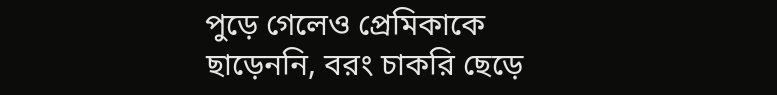পুড়ে গেলেও প্রেমিকাকে ছাড়েননি, বরং চাকরি ছেড়ে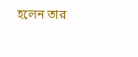হলেন তার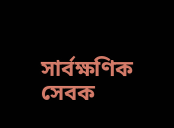সার্বক্ষণিক সেবক